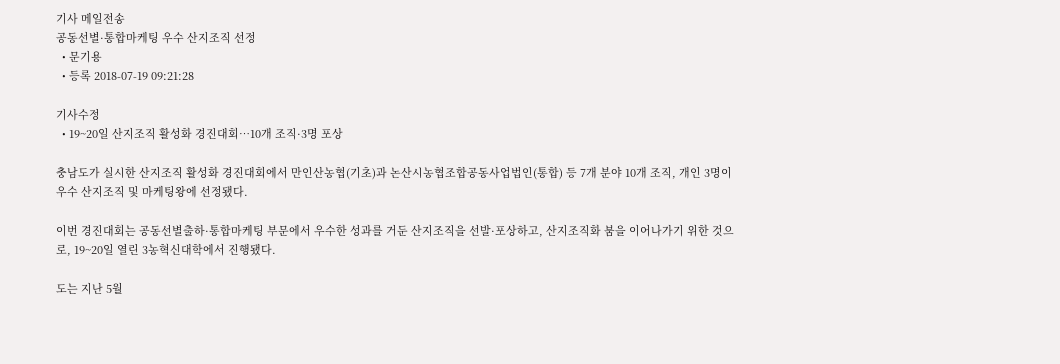기사 메일전송
공동선별·통합마케팅 우수 산지조직 선정
  • 문기용
  • 등록 2018-07-19 09:21:28

기사수정
  • 19~20일 산지조직 활성화 경진대회…10개 조직·3명 포상

충남도가 실시한 산지조직 활성화 경진대회에서 만인산농협(기초)과 논산시농협조합공동사업법인(통합) 등 7개 분야 10개 조직, 개인 3명이 우수 산지조직 및 마케팅왕에 선정됐다.

이번 경진대회는 공동선별출하·통합마케팅 부문에서 우수한 성과를 거둔 산지조직을 선발·포상하고, 산지조직화 붐을 이어나가기 위한 것으로, 19~20일 열린 3농혁신대학에서 진행됐다.

도는 지난 5월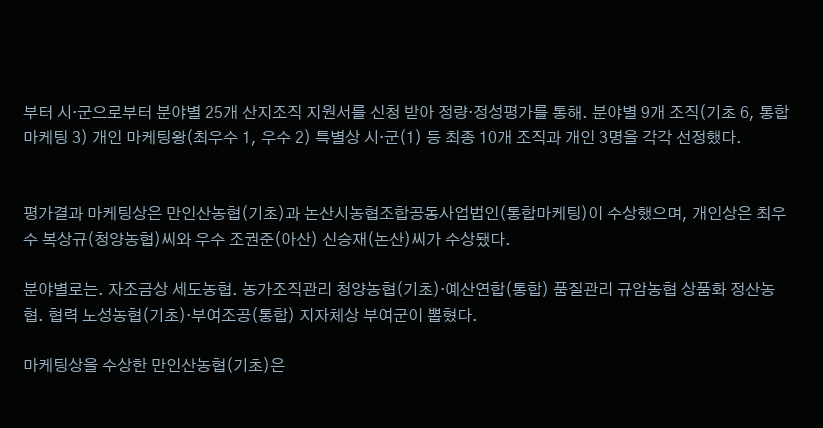부터 시·군으로부터 분야별 25개 산지조직 지원서를 신청 받아 정량·정성평가를 통해. 분야별 9개 조직(기초 6, 통합마케팅 3) 개인 마케팅왕(최우수 1, 우수 2) 특별상 시·군(1) 등 최종 10개 조직과 개인 3명을 각각 선정했다.


평가결과 마케팅상은 만인산농협(기초)과 논산시농협조합공동사업법인(통합마케팅)이 수상했으며, 개인상은 최우수 복상규(청양농협)씨와 우수 조권준(아산) 신승재(논산)씨가 수상됐다.

분야별로는. 자조금상 세도농협. 농가조직관리 청양농협(기초)·예산연합(통합) 품질관리 규암농협 상품화 정산농협. 협력 노성농협(기초)·부여조공(통합) 지자체상 부여군이 뽑혔다.

마케팅상을 수상한 만인산농협(기초)은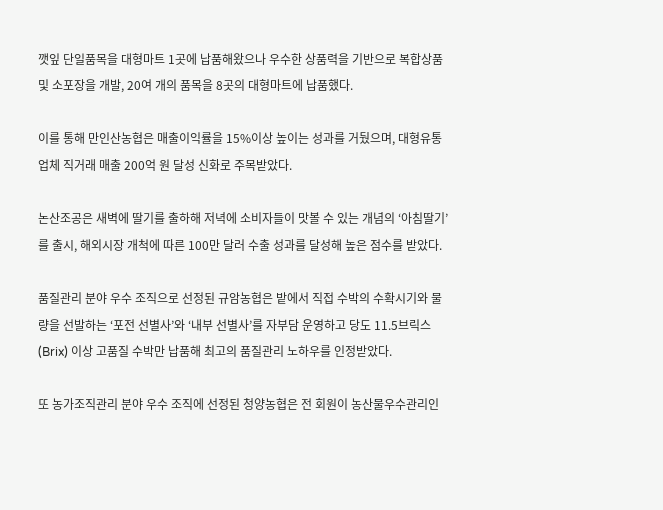깻잎 단일품목을 대형마트 1곳에 납품해왔으나 우수한 상품력을 기반으로 복합상품 및 소포장을 개발, 20여 개의 품목을 8곳의 대형마트에 납품했다.

이를 통해 만인산농협은 매출이익률을 15%이상 높이는 성과를 거뒀으며, 대형유통업체 직거래 매출 200억 원 달성 신화로 주목받았다.

논산조공은 새벽에 딸기를 출하해 저녁에 소비자들이 맛볼 수 있는 개념의 ‘아침딸기’를 출시, 해외시장 개척에 따른 100만 달러 수출 성과를 달성해 높은 점수를 받았다.

품질관리 분야 우수 조직으로 선정된 규암농협은 밭에서 직접 수박의 수확시기와 물량을 선발하는 ‘포전 선별사’와 ‘내부 선별사’를 자부담 운영하고 당도 11.5브릭스(Brix) 이상 고품질 수박만 납품해 최고의 품질관리 노하우를 인정받았다.

또 농가조직관리 분야 우수 조직에 선정된 청양농협은 전 회원이 농산물우수관리인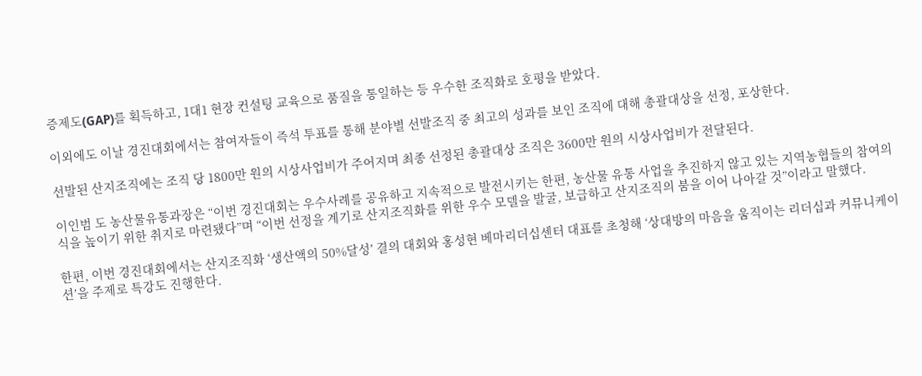증제도(GAP)를 획득하고, 1대1 현장 컨설팅 교육으로 품질을 통일하는 등 우수한 조직화로 호평을 받았다.

이외에도 이날 경진대회에서는 참여자들이 즉석 투표를 통해 분야별 선발조직 중 최고의 성과를 보인 조직에 대해 총괄대상을 선정, 포상한다.

선발된 산지조직에는 조직 당 1800만 원의 시상사업비가 주어지며 최종 선정된 총괄대상 조직은 3600만 원의 시상사업비가 전달된다.

이인범 도 농산물유통과장은 “이번 경진대회는 우수사례를 공유하고 지속적으로 발전시키는 한편, 농산물 유통 사업을 추진하지 않고 있는 지역농협들의 참여의식을 높이기 위한 취지로 마련됐다”며 “이번 선정을 계기로 산지조직화를 위한 우수 모델을 발굴, 보급하고 산지조직의 붐을 이어 나아갈 것”이라고 말했다.

한편, 이번 경진대회에서는 산지조직화 ‘생산액의 50%달성’ 결의 대회와 홍성현 베마리더십센터 대표를 초청해 ‘상대방의 마음을 움직이는 리더십과 커뮤니케이션’을 주제로 특강도 진행한다.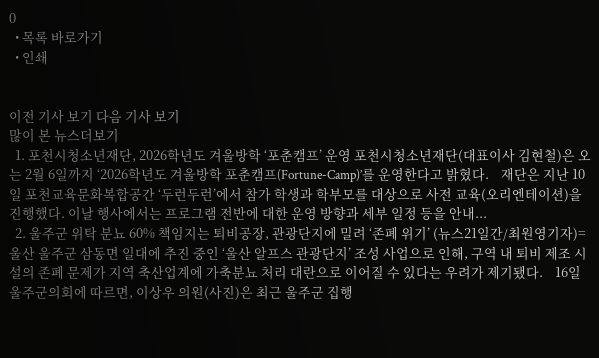0
  • 목록 바로가기
  • 인쇄


이전 기사 보기 다음 기사 보기
많이 본 뉴스더보기
  1. 포천시청소년재단, 2026학년도 겨울방학 ‘포춘캠프’ 운영 포천시청소년재단(대표이사 김현철)은 오는 2월 6일까지 ‘2026학년도 겨울방학 포춘캠프(Fortune-Camp)’를 운영한다고 밝혔다.    재단은 지난 10일 포천교육문화복합공간 ‘두런두런’에서 참가 학생과 학부모를 대상으로 사전 교육(오리엔테이션)을 진행했다. 이날 행사에서는 프로그램 전반에 대한 운영 방향과 세부 일정 등을 안내...
  2. 울주군 위탁 분뇨 60% 책임지는 퇴비공장, 관광단지에 밀려 ‘존폐 위기’ (뉴스21일간/최원영기자)=울산 울주군 삼동면 일대에 추진 중인 ‘울산 알프스 관광단지’ 조성 사업으로 인해, 구역 내 퇴비 제조 시설의 존폐 문제가 지역 축산업계에 가축분뇨 처리 대란으로 이어질 수 있다는 우려가 제기됐다.    16일 울주군의회에 따르면, 이상우 의원(사진)은 최근 울주군 집행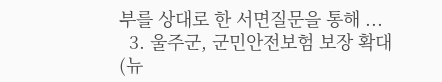부를 상대로 한 서면질문을 통해 ...
  3. 울주군, 군민안전보험 보장 확대 (뉴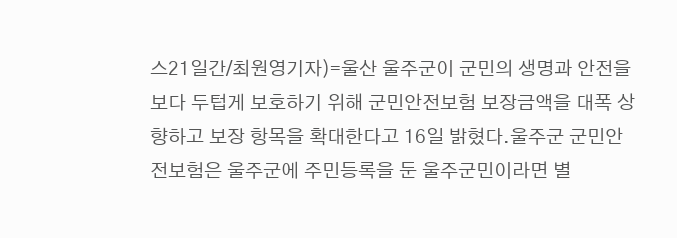스21일간/최원영기자)=울산 울주군이 군민의 생명과 안전을 보다 두텁게 보호하기 위해 군민안전보험 보장금액을 대폭 상향하고 보장 항목을 확대한다고 16일 밝혔다.울주군 군민안전보험은 울주군에 주민등록을 둔 울주군민이라면 별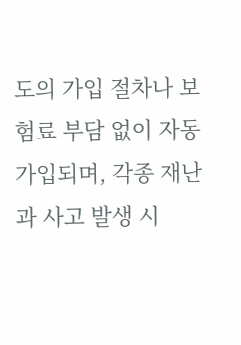도의 가입 절차나 보험료 부담 없이 자동 가입되며, 각종 재난과 사고 발생 시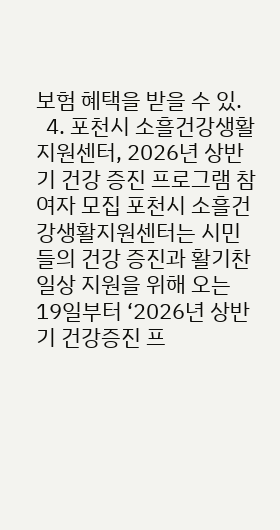보험 혜택을 받을 수 있.
  4. 포천시 소흘건강생활지원센터, 2026년 상반기 건강 증진 프로그램 참여자 모집 포천시 소흘건강생활지원센터는 시민들의 건강 증진과 활기찬 일상 지원을 위해 오는 19일부터 ‘2026년 상반기 건강증진 프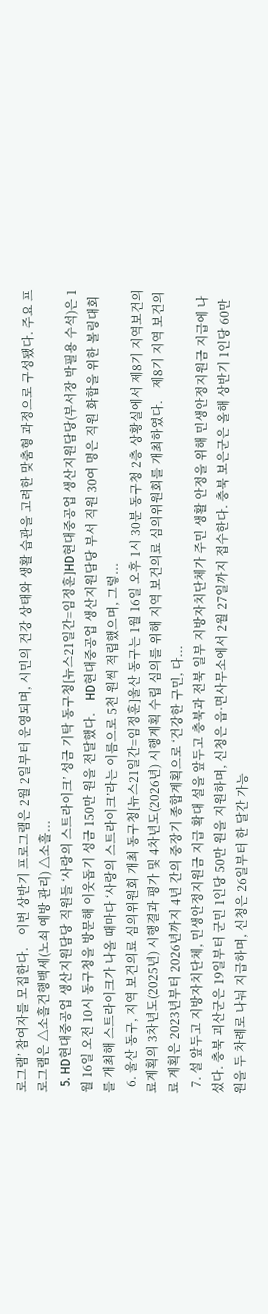로그램’ 참여자를 모집한다.    이번 상반기 프로그램은 2월 2일부터 운영되며, 시민의 건강 상태와 생활 습관을 고려한 맞춤형 과정으로 구성됐다. 주요 프로그램은 △소흘건행백세(노쇠 예방 관리) △소흘...
  5. HD현대중공업 생산지원담당 직원들 ‘사랑의 스트라이크’ 성금 기탁 동구청[뉴스21일간=임정훈]HD현대중공업 생산지원담당(부서장 박필용 수석)은 1월 16일 오전 10시 동구청을 방문해 이웃돕기 성금 150만 원을 전달했다.    HD현대중공업 생산지원담당 부서 직원 30여 명은 직원 화합을 위한 볼링대회를 개최해 스트라이크가 나올 때마다 ‘사랑의 스트라이크’라는 이름으로 5천 원씩 적립했으며, 그렇...
  6. 울산 동구, 지역 보건의료 심의위원회 개최 동구청[뉴스21일간=임정훈]울산 동구는 1월 16일 오후 1시 30분 동구청 2층 상황실에서 제8기 지역보건의료계획의 3차년도(2025년) 시행결과 평가 및 4차년도(2026년) 시행계획 수립 심의를 위해 지역 보건의료 심의위원회를 개최하였다.    제8기 지역 보건의료 계획은 2023년부터 2026년까지 4년 간의 중장기 종합계획으로 ‘건강한 구민, 다...
  7. 설 앞두고 지방자치단체, 민생안정지원금 지급 확대 설을 앞두고 충북과 전북 일부 지방자치단체가 주민 생활 안정을 위해 민생안정지원금 지급에 나섰다. 충북 괴산군은 19일부터 군민 1인당 50만 원을 지원하며, 신청은 읍·면사무소에서 2월 27일까지 접수한다. 충북 보은군은 올해 상반기 1인당 60만 원을 두 차례로 나눠 지급하며, 신청은 26일부터 한 달간 가능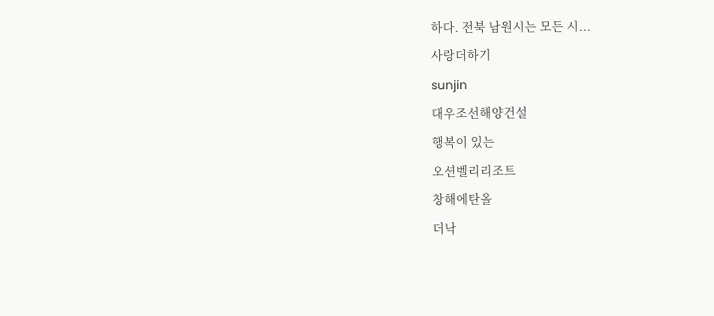하다. 전북 남원시는 모든 시...
사랑더하기
sunjin
대우조선해양건설
행복이 있는
오션벨리리조트
창해에탄올
더낙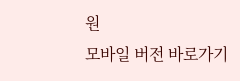원
모바일 버전 바로가기